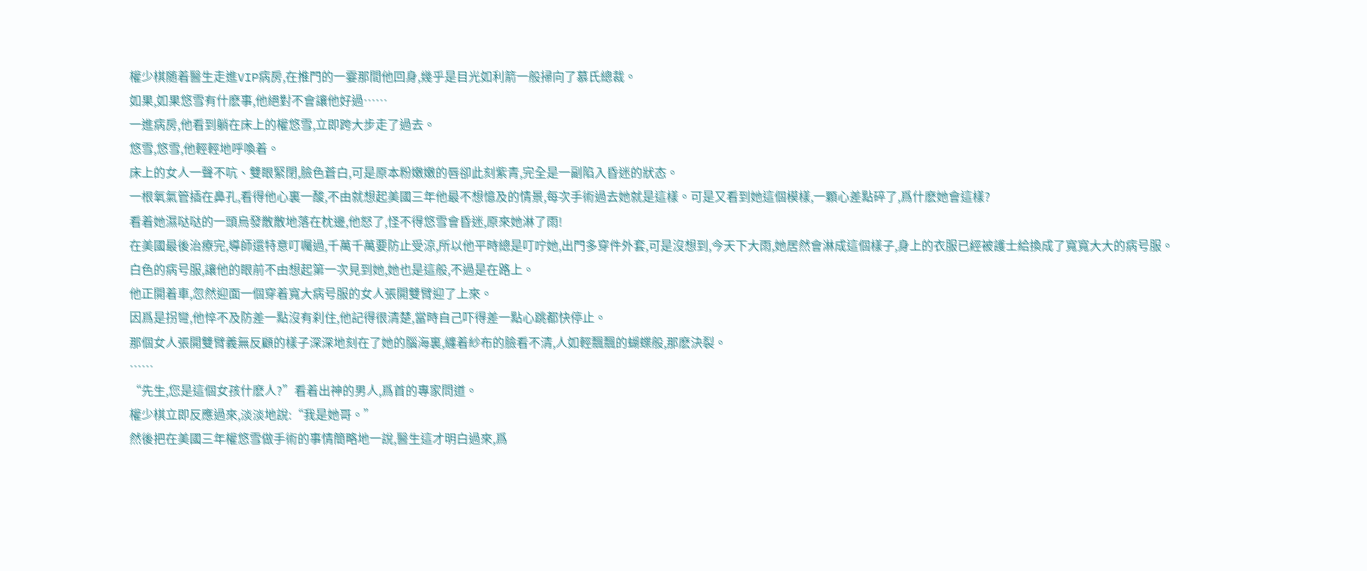權少棋随着醫生走進VIP病房,在推門的一霎那間他回身,幾乎是目光如利箭一般掃向了慕氏總裁。
如果,如果悠雪有什麽事,他絕對不會讓他好過……
一進病房,他看到躺在床上的權悠雪,立即跨大步走了過去。
悠雪,悠雪,他輕輕地呼喚着。
床上的女人一聲不吭、雙眼緊閉,臉色蒼白,可是原本粉嫩嫩的唇卻此刻紫青,完全是一副陷入昏迷的狀态。
一根氧氣管插在鼻孔,看得他心裏一酸,不由就想起美國三年他最不想憶及的情景,每次手術過去她就是這樣。可是又看到她這個模樣,一顆心差點碎了,爲什麽她會這樣?
看着她濕哒哒的一頭烏發散散地落在枕邊,他怒了,怪不得悠雪會昏迷,原來她淋了雨!
在美國最後治療完,導師還特意叮囑過,千萬千萬要防止受涼,所以他平時總是叮咛她,出門多穿件外套,可是沒想到,今天下大雨,她居然會淋成這個樣子,身上的衣服已經被護士給換成了寬寬大大的病号服。
白色的病号服,讓他的眼前不由想起第一次見到她,她也是這般,不過是在路上。
他正開着車,忽然迎面一個穿着寬大病号服的女人張開雙臂迎了上來。
因爲是拐彎,他悴不及防差一點沒有刹住,他記得很清楚,當時自己吓得差一點心跳都快停止。
那個女人張開雙臂義無反顧的樣子深深地刻在了她的腦海裏,纏着紗布的臉看不清,人如輕飄飄的蝴蝶般,那麽決裂。
……
“先生,您是這個女孩什麽人?”看着出神的男人,爲首的專家問道。
權少棋立即反應過來,淡淡地說:“我是她哥。”
然後把在美國三年權悠雪做手術的事情簡略地一說,醫生這才明白過來,爲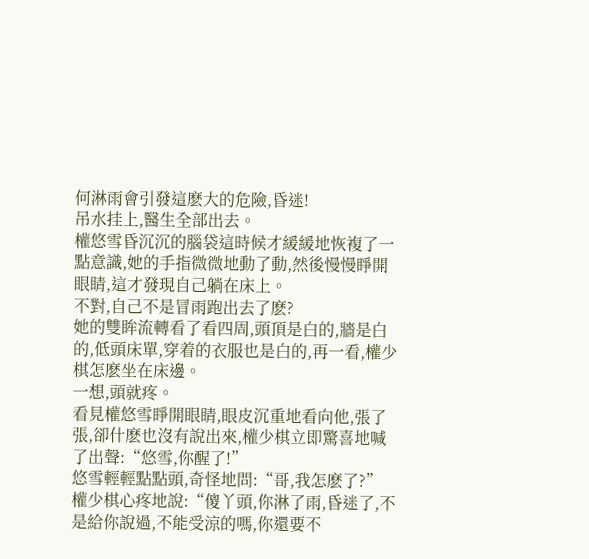何淋雨會引發這麽大的危險,昏迷!
吊水挂上,醫生全部出去。
權悠雪昏沉沉的腦袋這時候才緩緩地恢複了一點意識,她的手指微微地動了動,然後慢慢睜開眼睛,這才發現自己躺在床上。
不對,自己不是冒雨跑出去了麽?
她的雙眸流轉看了看四周,頭頂是白的,牆是白的,低頭床單,穿着的衣服也是白的,再一看,權少棋怎麽坐在床邊。
一想,頭就疼。
看見權悠雪睜開眼睛,眼皮沉重地看向他,張了張,卻什麽也沒有說出來,權少棋立即驚喜地喊了出聲:“悠雪,你醒了!”
悠雪輕輕點點頭,奇怪地問:“哥,我怎麽了?”
權少棋心疼地說:“傻丫頭,你淋了雨,昏迷了,不是給你說過,不能受涼的嗎,你還要不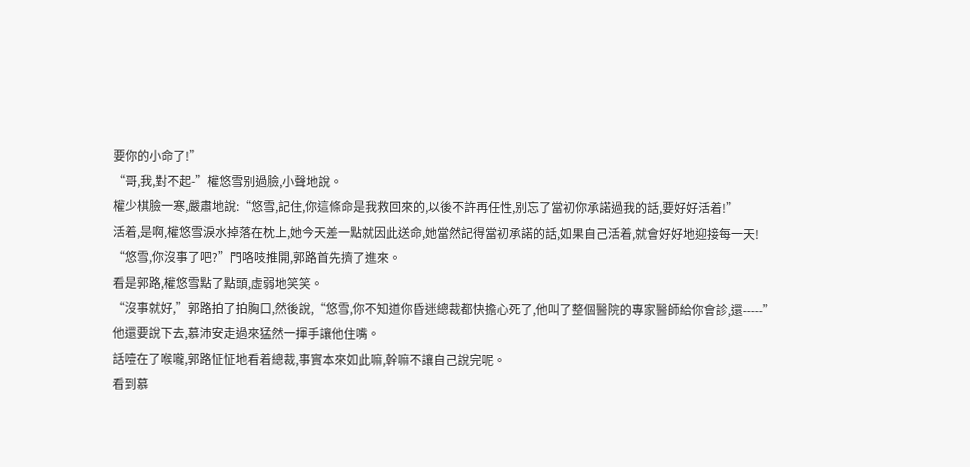要你的小命了!”
“哥,我,對不起-”權悠雪别過臉,小聲地說。
權少棋臉一寒,嚴肅地說:“悠雪,記住,你這條命是我救回來的,以後不許再任性,别忘了當初你承諾過我的話,要好好活着!”
活着,是啊,權悠雪淚水掉落在枕上,她今天差一點就因此送命,她當然記得當初承諾的話,如果自己活着,就會好好地迎接每一天!
“悠雪,你沒事了吧?”門咯吱推開,郭路首先擠了進來。
看是郭路,權悠雪點了點頭,虛弱地笑笑。
“沒事就好,”郭路拍了拍胸口,然後說,“悠雪,你不知道你昏迷總裁都快擔心死了,他叫了整個醫院的專家醫師給你會診,還-----”
他還要說下去,慕沛安走過來猛然一揮手讓他住嘴。
話噎在了喉嚨,郭路怔怔地看着總裁,事實本來如此嘛,幹嘛不讓自己說完呢。
看到慕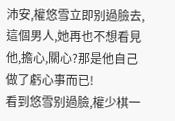沛安,權悠雪立即别過臉去,這個男人,她再也不想看見他,擔心,關心?那是他自己做了虧心事而已!
看到悠雪别過臉,權少棋一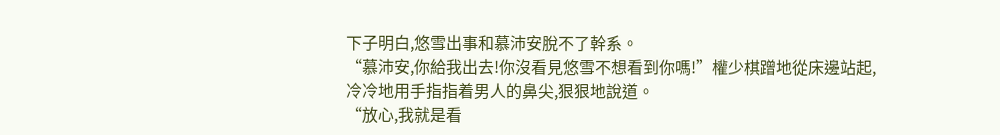下子明白,悠雪出事和慕沛安脫不了幹系。
“慕沛安,你給我出去!你沒看見悠雪不想看到你嗎!”權少棋蹭地從床邊站起,冷冷地用手指指着男人的鼻尖,狠狠地說道。
“放心,我就是看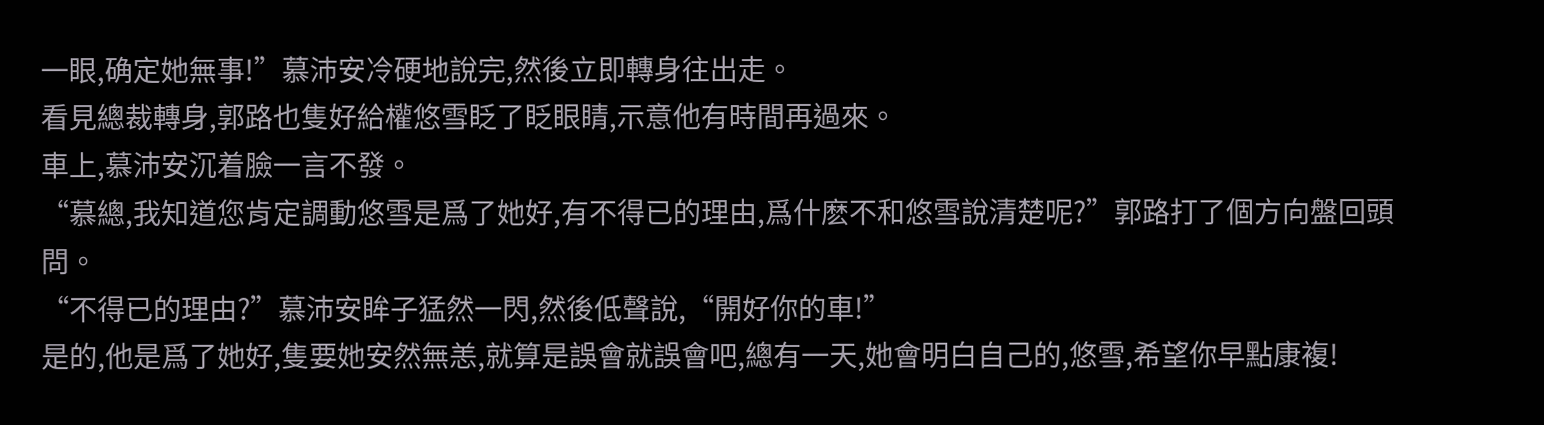一眼,确定她無事!”慕沛安冷硬地說完,然後立即轉身往出走。
看見總裁轉身,郭路也隻好給權悠雪眨了眨眼睛,示意他有時間再過來。
車上,慕沛安沉着臉一言不發。
“慕總,我知道您肯定調動悠雪是爲了她好,有不得已的理由,爲什麽不和悠雪說清楚呢?”郭路打了個方向盤回頭問。
“不得已的理由?”慕沛安眸子猛然一閃,然後低聲說,“開好你的車!”
是的,他是爲了她好,隻要她安然無恙,就算是誤會就誤會吧,總有一天,她會明白自己的,悠雪,希望你早點康複!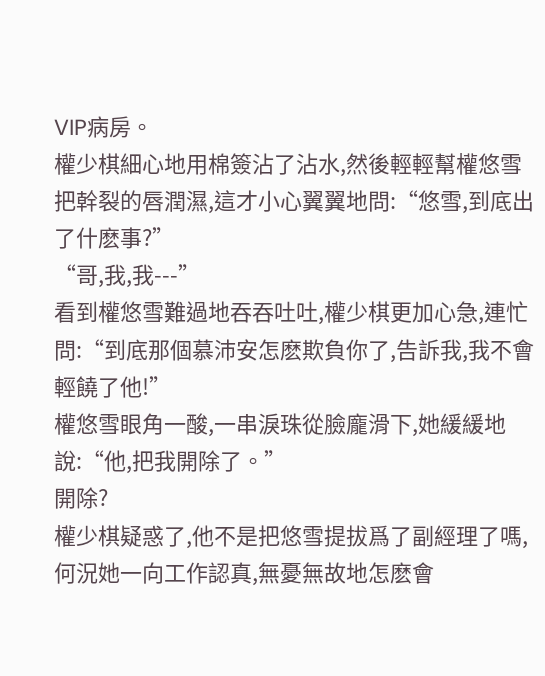VIP病房。
權少棋細心地用棉簽沾了沾水,然後輕輕幫權悠雪把幹裂的唇潤濕,這才小心翼翼地問:“悠雪,到底出了什麽事?”
“哥,我,我---”
看到權悠雪難過地吞吞吐吐,權少棋更加心急,連忙問:“到底那個慕沛安怎麽欺負你了,告訴我,我不會輕饒了他!”
權悠雪眼角一酸,一串淚珠從臉龐滑下,她緩緩地說:“他,把我開除了。”
開除?
權少棋疑惑了,他不是把悠雪提拔爲了副經理了嗎,何況她一向工作認真,無憂無故地怎麽會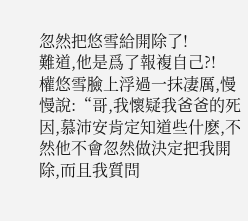忽然把悠雪給開除了!
難道,他是爲了報複自己?!
權悠雪臉上浮過一抹凄厲,慢慢說:“哥,我懷疑我爸爸的死因,慕沛安肯定知道些什麽,不然他不會忽然做決定把我開除,而且我質問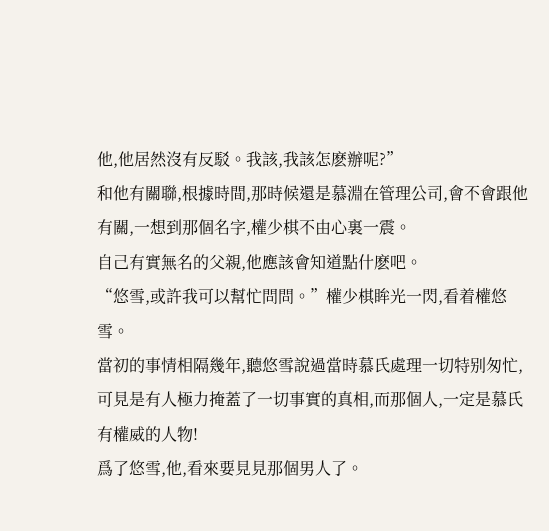他,他居然沒有反駁。我該,我該怎麽辦呢?”
和他有關聯,根據時間,那時候還是慕淵在管理公司,會不會跟他有關,一想到那個名字,權少棋不由心裏一震。
自己有實無名的父親,他應該會知道點什麽吧。
“悠雪,或許我可以幫忙問問。”權少棋眸光一閃,看着權悠雪。
當初的事情相隔幾年,聽悠雪說過當時慕氏處理一切特别匆忙,可見是有人極力掩蓋了一切事實的真相,而那個人,一定是慕氏有權威的人物!
爲了悠雪,他,看來要見見那個男人了。